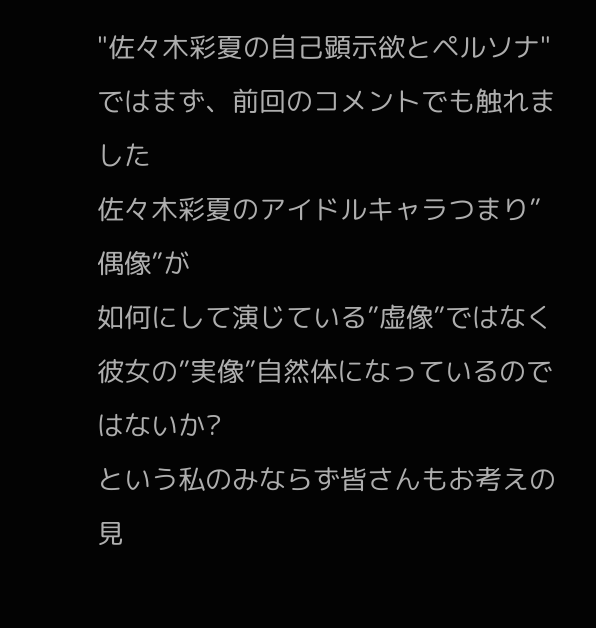"佐々木彩夏の自己顕示欲とペルソナ"
ではまず、前回のコメントでも触れました
佐々木彩夏のアイドルキャラつまり”偶像”が
如何にして演じている”虚像”ではなく
彼女の”実像”自然体になっているのではないか?
という私のみならず皆さんもお考えの見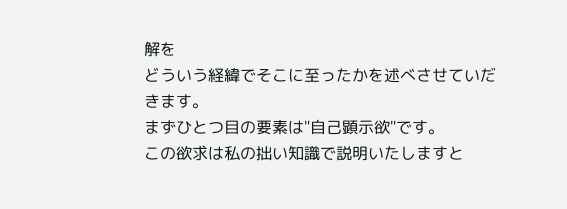解を
どういう経緯でそこに至ったかを述べさせていだきます。
まずひとつ目の要素は"自己顕示欲"です。
この欲求は私の拙い知識で説明いたしますと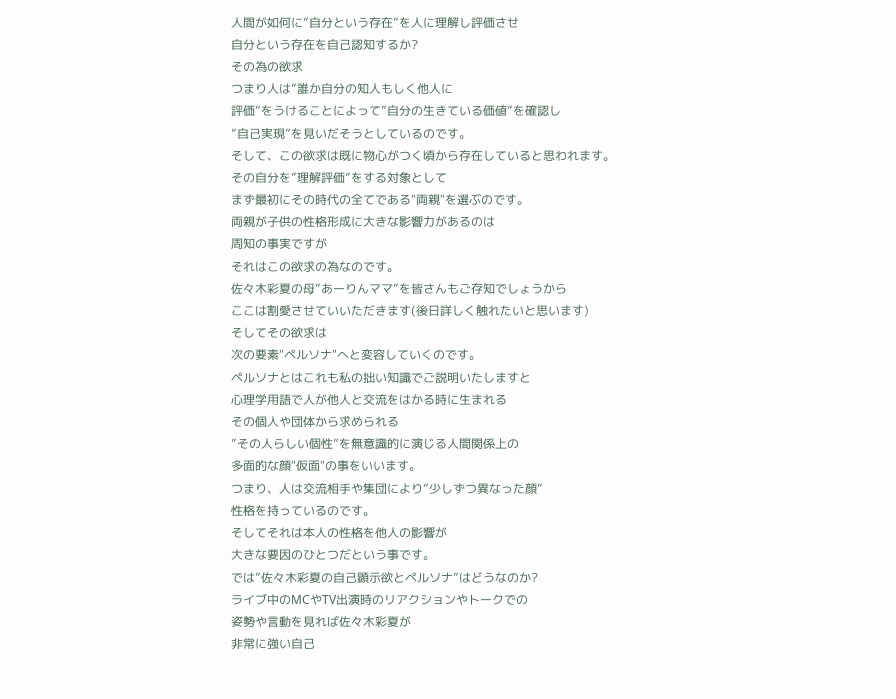人間が如何に”自分という存在”を人に理解し評価させ
自分という存在を自己認知するか?
その為の欲求
つまり人は”誰か自分の知人もしく他人に
評価”をうけることによって”自分の生きている価値”を確認し
”自己実現”を見いだそうとしているのです。
そして、この欲求は既に物心がつく頃から存在していると思われます。
その自分を”理解評価”をする対象として
まず最初にその時代の全てである"両親"を選ぶのです。
両親が子供の性格形成に大きな影響力があるのは
周知の事実ですが
それはこの欲求の為なのです。
佐々木彩夏の母”あーりんママ”を皆さんもご存知でしょうから
ここは割愛させていいただきます(後日詳しく触れたいと思います)
そしてその欲求は
次の要素"ペルソナ"へと変容していくのです。
ペルソナとはこれも私の拙い知識でご説明いたしますと
心理学用語で人が他人と交流をはかる時に生まれる
その個人や団体から求められる
”その人らしい個性”を無意識的に演じる人間関係上の
多面的な顔"仮面"の事をいいます。
つまり、人は交流相手や集団により”少しずつ異なった顔”
性格を持っているのです。
そしてそれは本人の性格を他人の影響が
大きな要因のひとつだという事です。
では”佐々木彩夏の自己顕示欲とペルソナ”はどうなのか?
ライブ中のMCやTV出演時のリアクションやトークでの
姿勢や言動を見れば佐々木彩夏が
非常に強い自己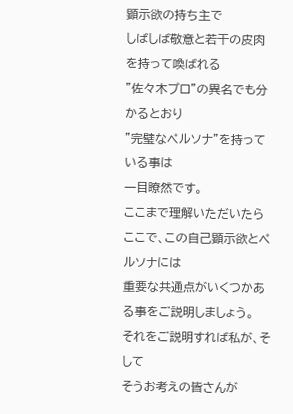顕示欲の持ち主で
しばしば敬意と若干の皮肉を持って喚ばれる
”佐々木プロ”の異名でも分かるとおり
”完璧なペルソナ”を持っている事は
一目瞭然です。
ここまで理解いただいたら
ここで、この自己顕示欲とペルソナには
重要な共通点がいくつかある事をご説明しましょう。
それをご説明すれば私が、そして
そうお考えの皆さんが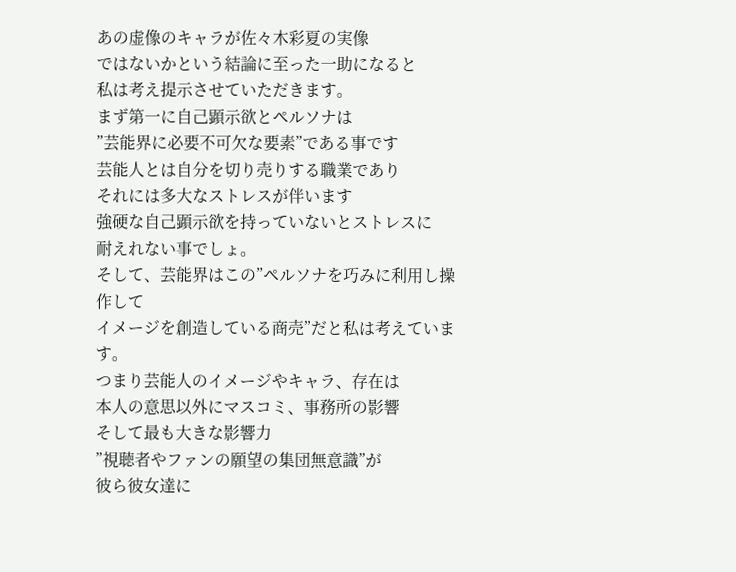あの虚像のキャラが佐々木彩夏の実像
ではないかという結論に至った一助になると
私は考え提示させていただきます。
まず第一に自己顕示欲とペルソナは
”芸能界に必要不可欠な要素”である事です
芸能人とは自分を切り売りする職業であり
それには多大なストレスが伴います
強硬な自己顕示欲を持っていないとストレスに
耐えれない事でしょ。
そして、芸能界はこの”ペルソナを巧みに利用し操作して
イメージを創造している商売”だと私は考えています。
つまり芸能人のイメージやキャラ、存在は
本人の意思以外にマスコミ、事務所の影響
そして最も大きな影響力
”視聴者やファンの願望の集団無意識”が
彼ら彼女達に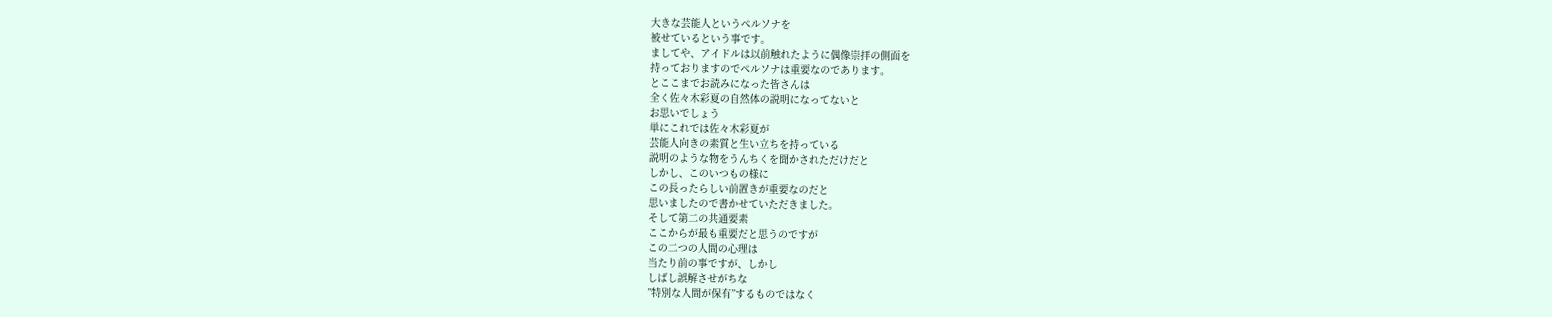大きな芸能人というペルソナを
被せているという事です。
ましてや、アイドルは以前触れたように偶像崇拝の側面を
持っておりますのでペルソナは重要なのであります。
とここまでお読みになった皆さんは
全く佐々木彩夏の自然体の説明になってないと
お思いでしょう
単にこれでは佐々木彩夏が
芸能人向きの素質と生い立ちを持っている
説明のような物をうんちくを聞かされただけだと
しかし、このいつもの様に
この長ったらしい前置きが重要なのだと
思いましたので書かせていただきました。
そして第二の共通要素
ここからが最も重要だと思うのですが
この二つの人間の心理は
当たり前の事ですが、しかし
しばし誤解させがちな
”特別な人間が保有”するものではなく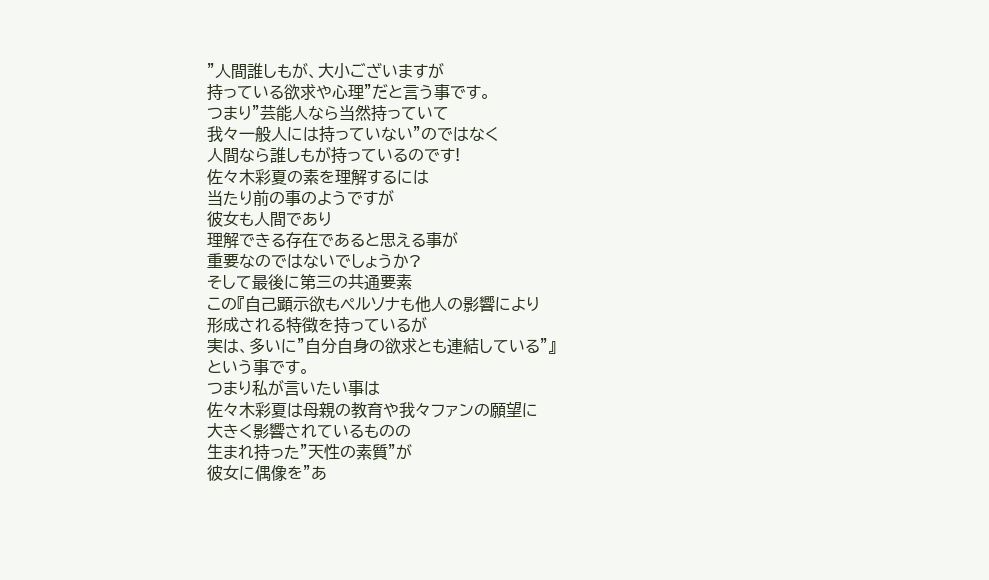”人間誰しもが、大小ございますが
持っている欲求や心理”だと言う事です。
つまり”芸能人なら当然持っていて
我々一般人には持っていない”のではなく
人間なら誰しもが持っているのです!
佐々木彩夏の素を理解するには
当たり前の事のようですが
彼女も人間であり
理解できる存在であると思える事が
重要なのではないでしょうか?
そして最後に第三の共通要素
この『自己顕示欲もペルソナも他人の影響により
形成される特徴を持っているが
実は、多いに”自分自身の欲求とも連結している”』
という事です。
つまり私が言いたい事は
佐々木彩夏は母親の教育や我々ファンの願望に
大きく影響されているものの
生まれ持った”天性の素質”が
彼女に偶像を”あ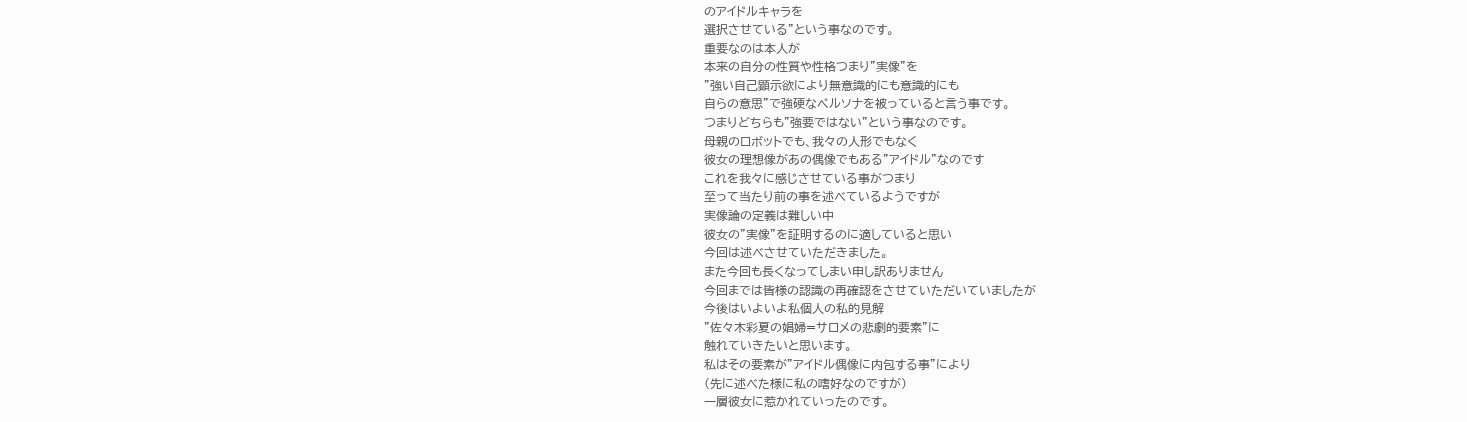のアイドルキャラを
選択させている”という事なのです。
重要なのは本人が
本来の自分の性質や性格つまり”実像”を
”強い自己顕示欲により無意識的にも意識的にも
自らの意思”で強硬なペルソナを被っていると言う事です。
つまりどちらも”強要ではない”という事なのです。
母親のロボットでも、我々の人形でもなく
彼女の理想像があの偶像でもある”アイドル”なのです
これを我々に感じさせている事がつまり
至って当たり前の事を述べているようですが
実像論の定義は難しい中
彼女の”実像”を証明するのに適していると思い
今回は述べさせていただきました。
また今回も長くなってしまい申し訳ありません
今回までは皆様の認識の再確認をさせていただいていましたが
今後はいよいよ私個人の私的見解
”佐々木彩夏の娼婦=サロメの悲劇的要素”に
触れていきたいと思います。
私はその要素が”アイドル偶像に内包する事”により
(先に述べた様に私の嗜好なのですが)
一層彼女に惹かれていったのです。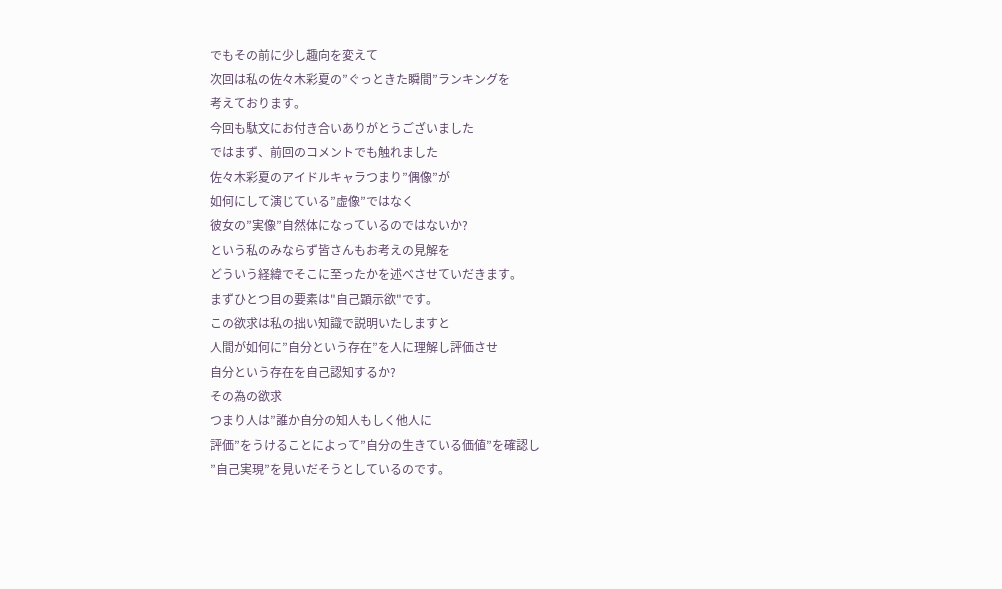でもその前に少し趣向を変えて
次回は私の佐々木彩夏の”ぐっときた瞬間”ランキングを
考えております。
今回も駄文にお付き合いありがとうございました
ではまず、前回のコメントでも触れました
佐々木彩夏のアイドルキャラつまり”偶像”が
如何にして演じている”虚像”ではなく
彼女の”実像”自然体になっているのではないか?
という私のみならず皆さんもお考えの見解を
どういう経緯でそこに至ったかを述べさせていだきます。
まずひとつ目の要素は"自己顕示欲"です。
この欲求は私の拙い知識で説明いたしますと
人間が如何に”自分という存在”を人に理解し評価させ
自分という存在を自己認知するか?
その為の欲求
つまり人は”誰か自分の知人もしく他人に
評価”をうけることによって”自分の生きている価値”を確認し
”自己実現”を見いだそうとしているのです。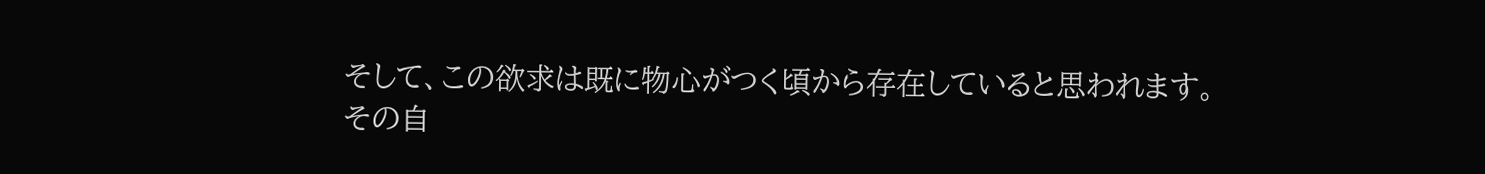そして、この欲求は既に物心がつく頃から存在していると思われます。
その自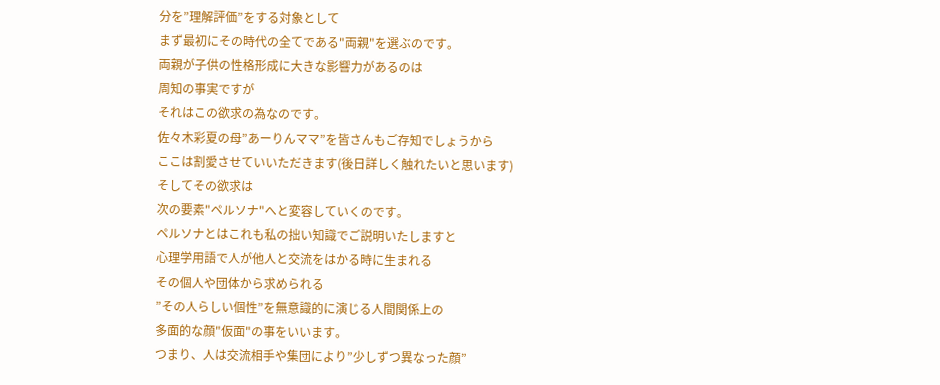分を”理解評価”をする対象として
まず最初にその時代の全てである"両親"を選ぶのです。
両親が子供の性格形成に大きな影響力があるのは
周知の事実ですが
それはこの欲求の為なのです。
佐々木彩夏の母”あーりんママ”を皆さんもご存知でしょうから
ここは割愛させていいただきます(後日詳しく触れたいと思います)
そしてその欲求は
次の要素"ペルソナ"へと変容していくのです。
ペルソナとはこれも私の拙い知識でご説明いたしますと
心理学用語で人が他人と交流をはかる時に生まれる
その個人や団体から求められる
”その人らしい個性”を無意識的に演じる人間関係上の
多面的な顔"仮面"の事をいいます。
つまり、人は交流相手や集団により”少しずつ異なった顔”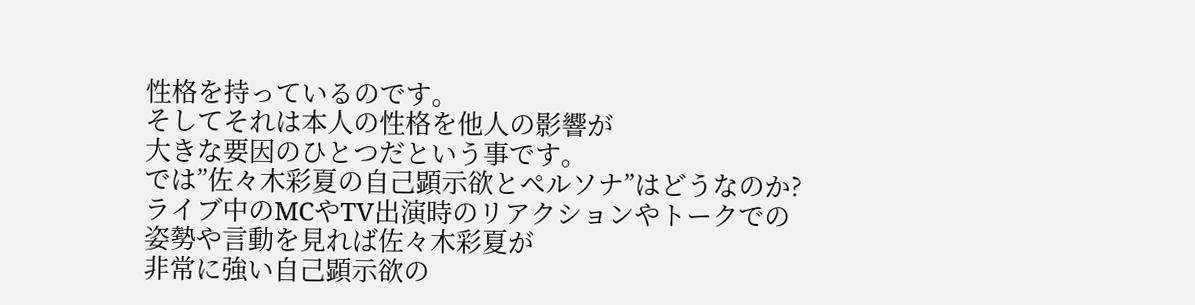性格を持っているのです。
そしてそれは本人の性格を他人の影響が
大きな要因のひとつだという事です。
では”佐々木彩夏の自己顕示欲とペルソナ”はどうなのか?
ライブ中のMCやTV出演時のリアクションやトークでの
姿勢や言動を見れば佐々木彩夏が
非常に強い自己顕示欲の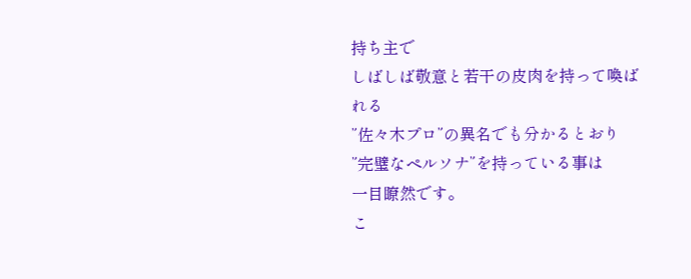持ち主で
しばしば敬意と若干の皮肉を持って喚ばれる
”佐々木プロ”の異名でも分かるとおり
”完璧なペルソナ”を持っている事は
一目瞭然です。
こ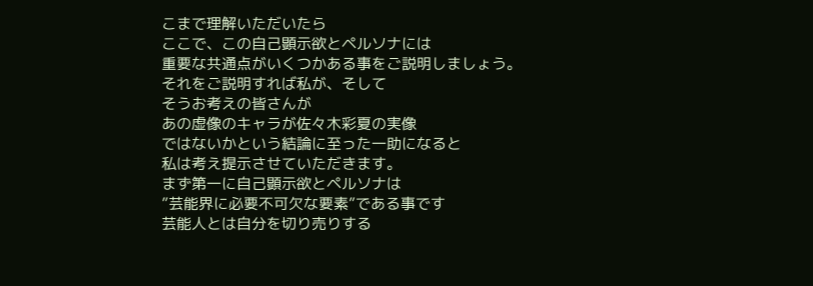こまで理解いただいたら
ここで、この自己顕示欲とペルソナには
重要な共通点がいくつかある事をご説明しましょう。
それをご説明すれば私が、そして
そうお考えの皆さんが
あの虚像のキャラが佐々木彩夏の実像
ではないかという結論に至った一助になると
私は考え提示させていただきます。
まず第一に自己顕示欲とペルソナは
”芸能界に必要不可欠な要素”である事です
芸能人とは自分を切り売りする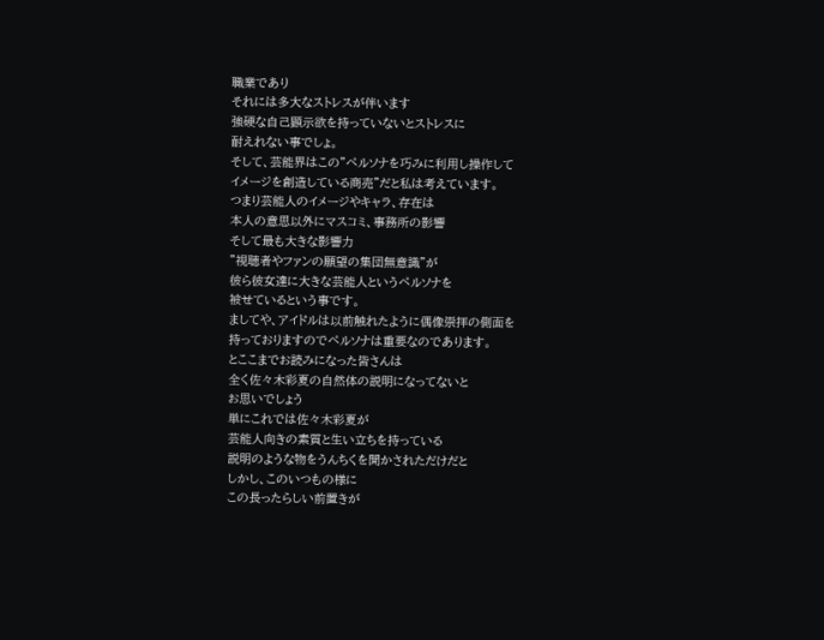職業であり
それには多大なストレスが伴います
強硬な自己顕示欲を持っていないとストレスに
耐えれない事でしょ。
そして、芸能界はこの”ペルソナを巧みに利用し操作して
イメージを創造している商売”だと私は考えています。
つまり芸能人のイメージやキャラ、存在は
本人の意思以外にマスコミ、事務所の影響
そして最も大きな影響力
”視聴者やファンの願望の集団無意識”が
彼ら彼女達に大きな芸能人というペルソナを
被せているという事です。
ましてや、アイドルは以前触れたように偶像崇拝の側面を
持っておりますのでペルソナは重要なのであります。
とここまでお読みになった皆さんは
全く佐々木彩夏の自然体の説明になってないと
お思いでしょう
単にこれでは佐々木彩夏が
芸能人向きの素質と生い立ちを持っている
説明のような物をうんちくを聞かされただけだと
しかし、このいつもの様に
この長ったらしい前置きが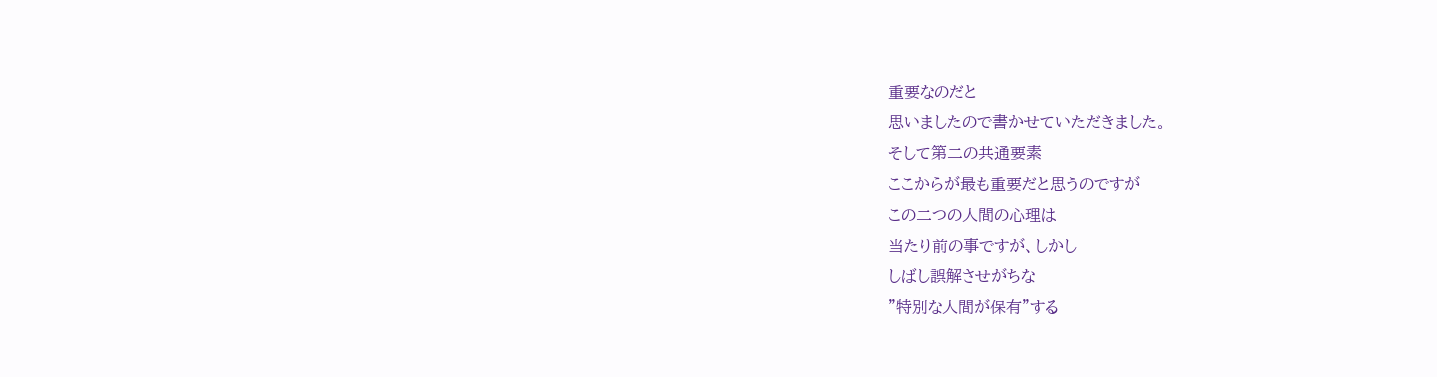重要なのだと
思いましたので書かせていただきました。
そして第二の共通要素
ここからが最も重要だと思うのですが
この二つの人間の心理は
当たり前の事ですが、しかし
しばし誤解させがちな
”特別な人間が保有”する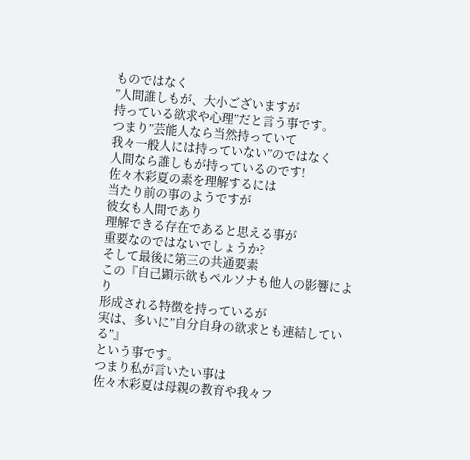ものではなく
”人間誰しもが、大小ございますが
持っている欲求や心理”だと言う事です。
つまり”芸能人なら当然持っていて
我々一般人には持っていない”のではなく
人間なら誰しもが持っているのです!
佐々木彩夏の素を理解するには
当たり前の事のようですが
彼女も人間であり
理解できる存在であると思える事が
重要なのではないでしょうか?
そして最後に第三の共通要素
この『自己顕示欲もペルソナも他人の影響により
形成される特徴を持っているが
実は、多いに”自分自身の欲求とも連結している”』
という事です。
つまり私が言いたい事は
佐々木彩夏は母親の教育や我々フ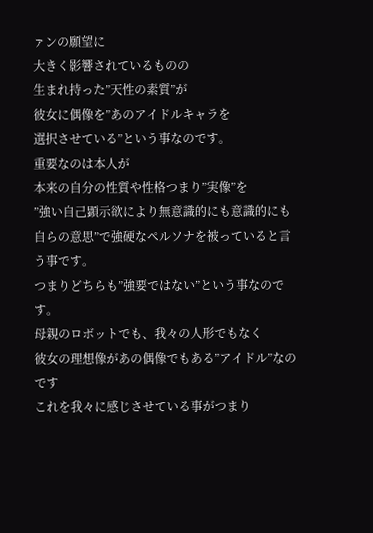ァンの願望に
大きく影響されているものの
生まれ持った”天性の素質”が
彼女に偶像を”あのアイドルキャラを
選択させている”という事なのです。
重要なのは本人が
本来の自分の性質や性格つまり”実像”を
”強い自己顕示欲により無意識的にも意識的にも
自らの意思”で強硬なペルソナを被っていると言う事です。
つまりどちらも”強要ではない”という事なのです。
母親のロボットでも、我々の人形でもなく
彼女の理想像があの偶像でもある”アイドル”なのです
これを我々に感じさせている事がつまり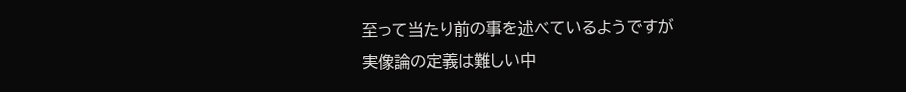至って当たり前の事を述べているようですが
実像論の定義は難しい中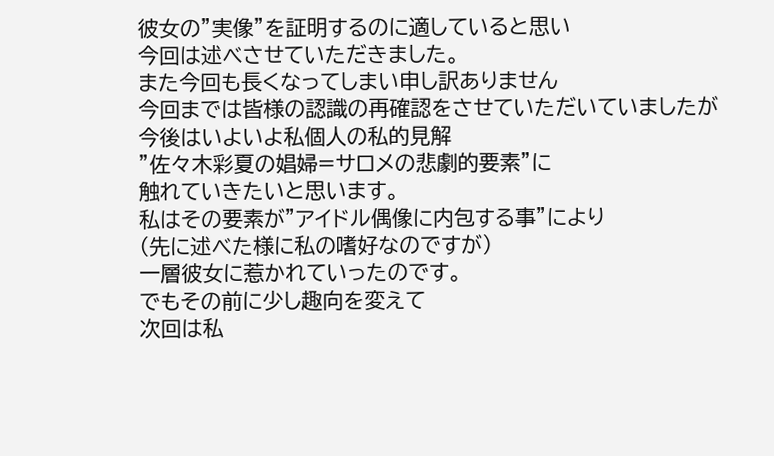彼女の”実像”を証明するのに適していると思い
今回は述べさせていただきました。
また今回も長くなってしまい申し訳ありません
今回までは皆様の認識の再確認をさせていただいていましたが
今後はいよいよ私個人の私的見解
”佐々木彩夏の娼婦=サロメの悲劇的要素”に
触れていきたいと思います。
私はその要素が”アイドル偶像に内包する事”により
(先に述べた様に私の嗜好なのですが)
一層彼女に惹かれていったのです。
でもその前に少し趣向を変えて
次回は私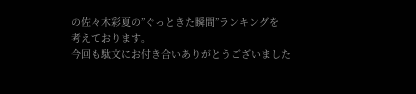の佐々木彩夏の”ぐっときた瞬間”ランキングを
考えております。
今回も駄文にお付き合いありがとうございました